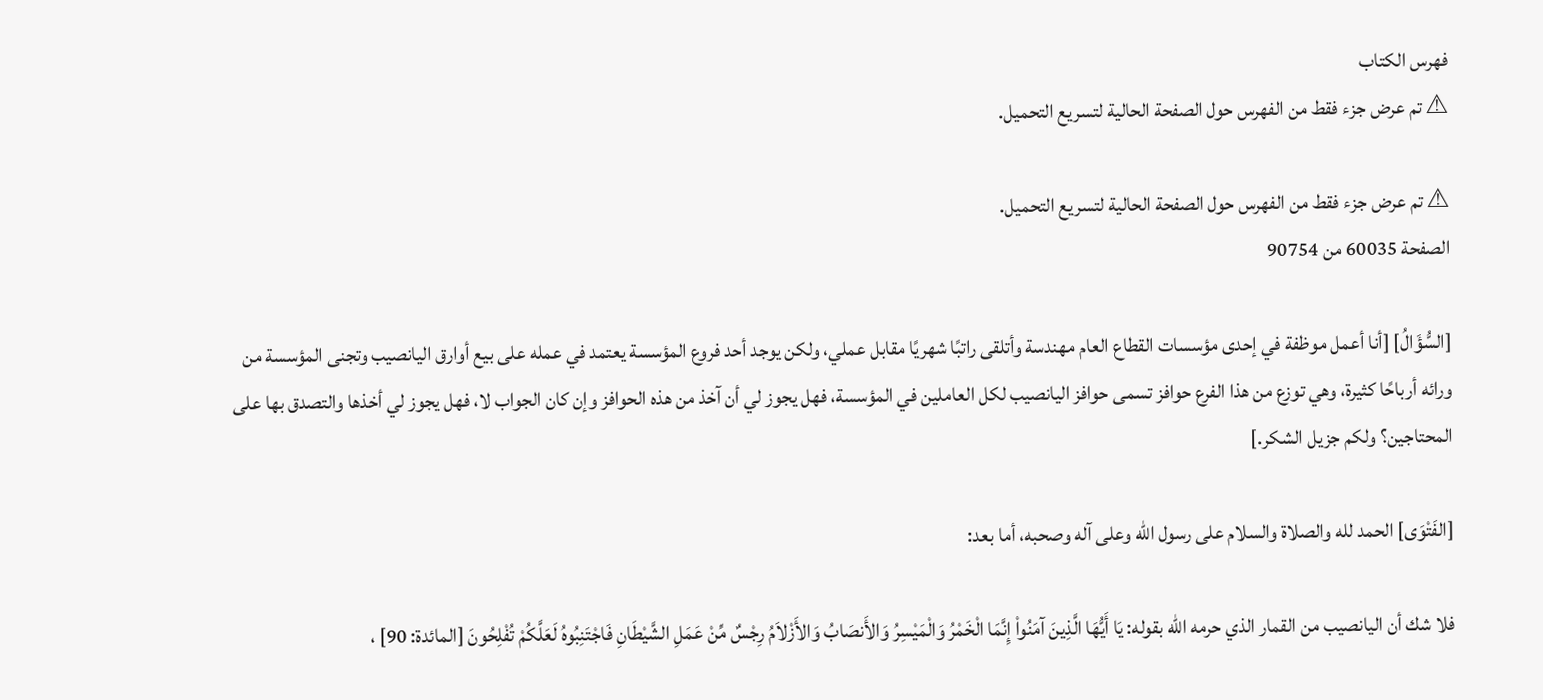فهرس الكتاب
⚠ تم عرض جزء فقط من الفهرس حول الصفحة الحالية لتسريع التحميل.

⚠ تم عرض جزء فقط من الفهرس حول الصفحة الحالية لتسريع التحميل.
الصفحة 60035 من 90754

[السُّؤَالُ] [أنا أعمل موظفة في إحدى مؤسسات القطاع العام مهندسة وأتلقى راتبًا شهريًا مقابل عملي، ولكن يوجد أحد فروع المؤسسة يعتمد في عمله على بيع أوارق اليانصيب وتجنى المؤسسة من ورائه أرباحًا كثيرة، وهي توزع من هذا الفرع حوافز تسمى حوافز اليانصيب لكل العاملين في المؤسسة، فهل يجوز لي أن آخذ من هذه الحوافز وإن كان الجواب لا، فهل يجوز لي أخذها والتصدق بها على المحتاجين؟ ولكم جزيل الشكر.]

[الفَتْوَى] الحمد لله والصلاة والسلام على رسول الله وعلى آله وصحبه، أما بعد:

فلا شك أن اليانصيب من القمار الذي حرمه الله بقوله: يَا أَيُّهَا الَّذِينَ آمَنُواْ إِنَّمَا الْخَمْرُ وَالْمَيْسِرُ وَالأَنصَابُ وَالأَزْلاَمُ رِجْسٌ مِّنْ عَمَلِ الشَّيْطَانِ فَاجْتَنِبُوهُ لَعَلَّكُمْ تُفْلِحُونَ [المائدة: 90] ،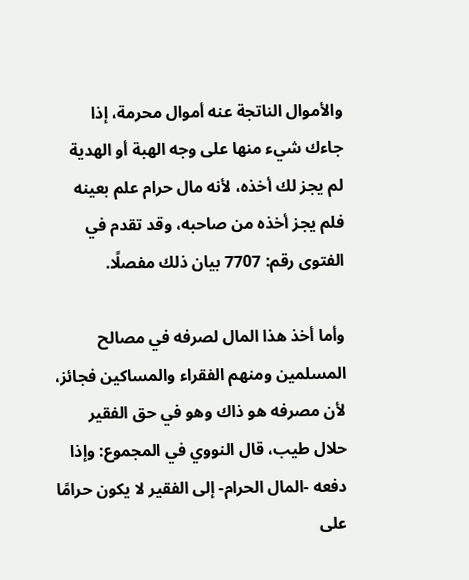والأموال الناتجة عنه أموال محرمة، إذا جاءك شيء منها على وجه الهبة أو الهدية لم يجز لك أخذه، لأنه مال حرام علم بعينه فلم يجز أخذه من صاحبه، وقد تقدم في الفتوى رقم: 7707 بيان ذلك مفصلًا.

وأما أخذ هذا المال لصرفه في مصالح المسلمين ومنهم الفقراء والمساكين فجائز، لأن مصرفه هو ذاك وهو في حق الفقير حلال طيب، قال النووي في المجموع: وإذا دفعه -المال الحرام- إلى الفقير لا يكون حرامًا على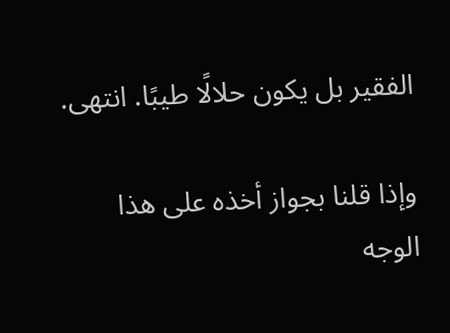الفقير بل يكون حلالًا طيبًا. انتهى.

وإذا قلنا بجواز أخذه على هذا الوجه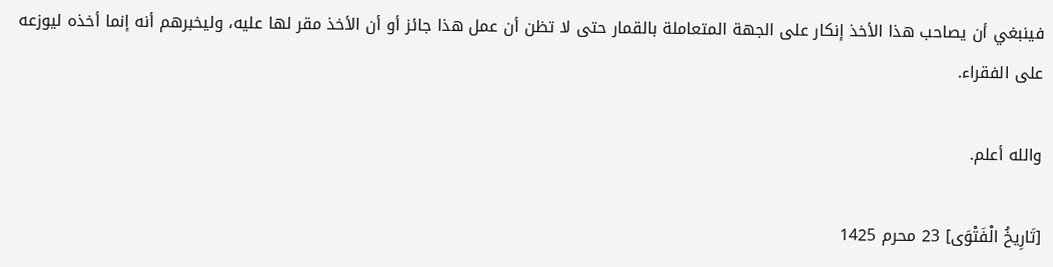فينبغي أن يصاحب هذا الأخذ إنكار على الجهة المتعاملة بالقمار حتى لا تظن أن عمل هذا جائز أو أن الأخذ مقر لها عليه، وليخبرهم أنه إنما أخذه ليوزعه على الفقراء.

والله أعلم.

[تَارِيخُ الْفَتْوَى] 23 محرم 1425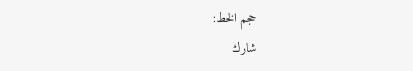حجم الخط:
شارك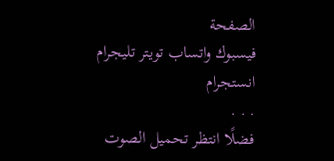الصفحة
فيسبوك واتساب تويتر تليجرام انستجرام
. . .
فضلًا انتظر تحميل الصوت